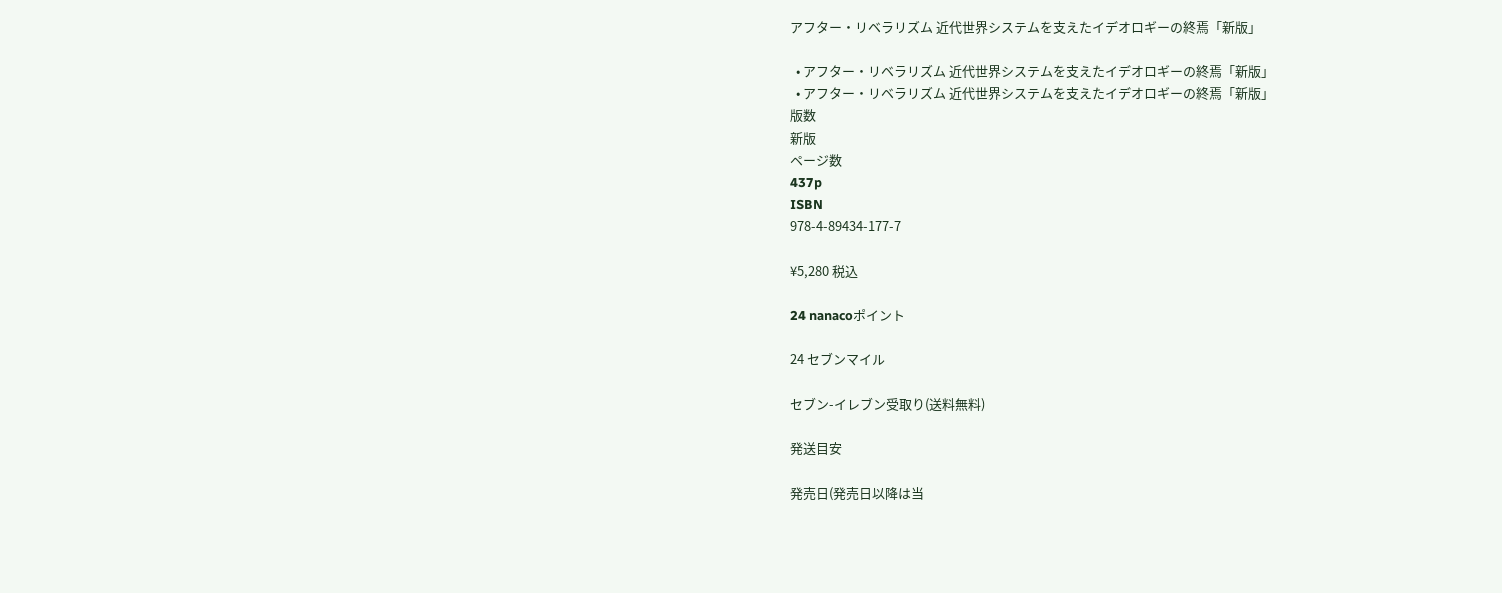アフター・リベラリズム 近代世界システムを支えたイデオロギーの終焉「新版」

  • アフター・リベラリズム 近代世界システムを支えたイデオロギーの終焉「新版」
  • アフター・リベラリズム 近代世界システムを支えたイデオロギーの終焉「新版」
版数
新版
ページ数
437p
ISBN
978-4-89434-177-7

¥5,280 税込

24 nanacoポイント

24 セブンマイル

セブン-イレブン受取り(送料無料)

発送目安

発売日(発売日以降は当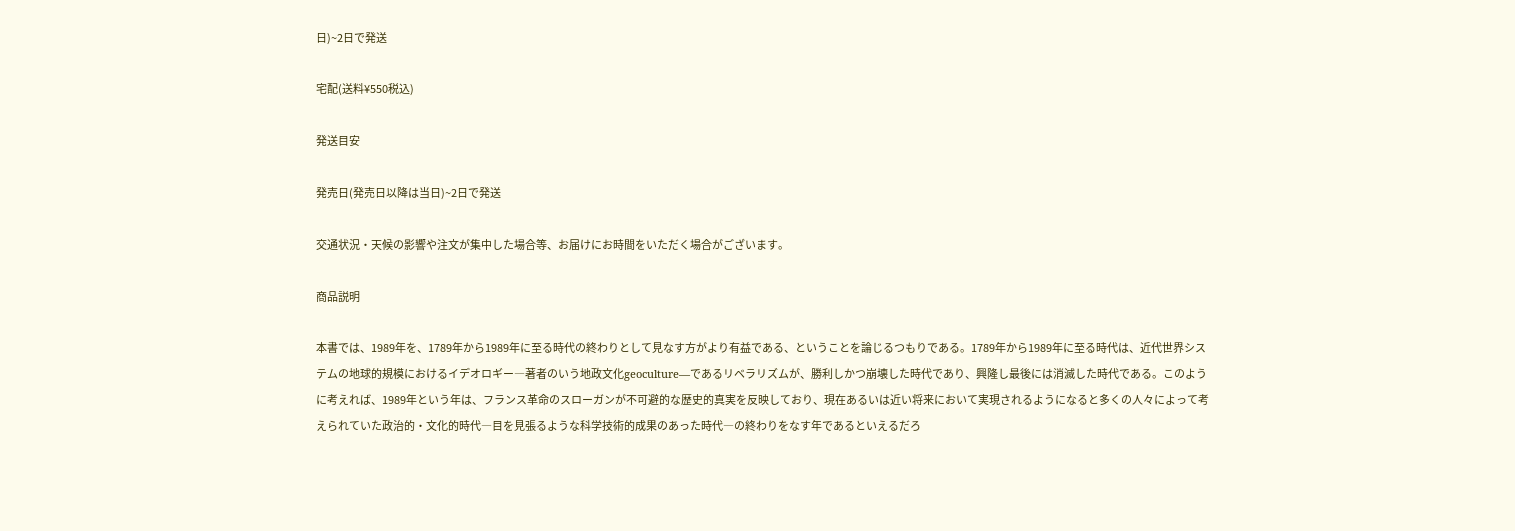日)~2日で発送

宅配(送料¥550税込)

発送目安

発売日(発売日以降は当日)~2日で発送

交通状況・天候の影響や注文が集中した場合等、お届けにお時間をいただく場合がございます。

商品説明

本書では、1989年を、1789年から1989年に至る時代の終わりとして見なす方がより有益である、ということを論じるつもりである。1789年から1989年に至る時代は、近代世界システムの地球的規模におけるイデオロギー―著者のいう地政文化geoculture―であるリベラリズムが、勝利しかつ崩壊した時代であり、興隆し最後には消滅した時代である。このように考えれば、1989年という年は、フランス革命のスローガンが不可避的な歴史的真実を反映しており、現在あるいは近い将来において実現されるようになると多くの人々によって考えられていた政治的・文化的時代―目を見張るような科学技術的成果のあった時代―の終わりをなす年であるといえるだろ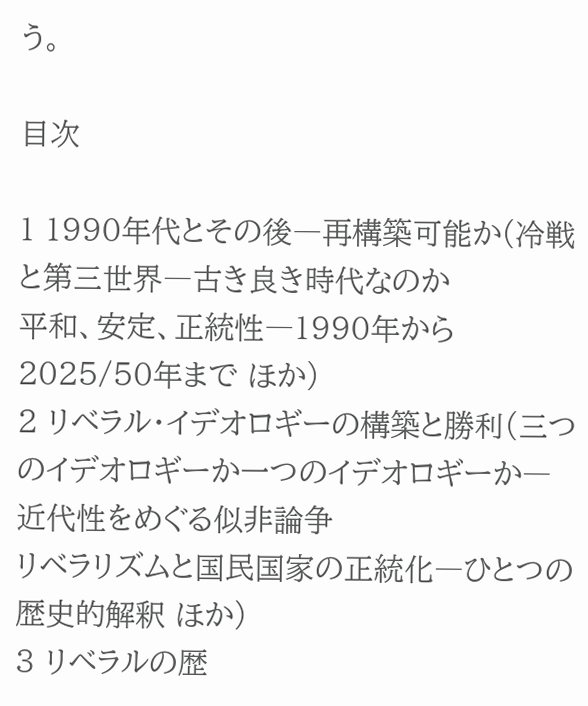う。

目次

1 1990年代とその後―再構築可能か(冷戦と第三世界―古き良き時代なのか
平和、安定、正統性―1990年から2025/50年まで ほか)
2 リベラル・イデオロギーの構築と勝利(三つのイデオロギーか一つのイデオロギーか―近代性をめぐる似非論争
リベラリズムと国民国家の正統化―ひとつの歴史的解釈 ほか)
3 リベラルの歴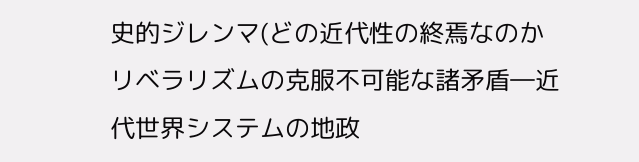史的ジレンマ(どの近代性の終焉なのか
リベラリズムの克服不可能な諸矛盾―近代世界システムの地政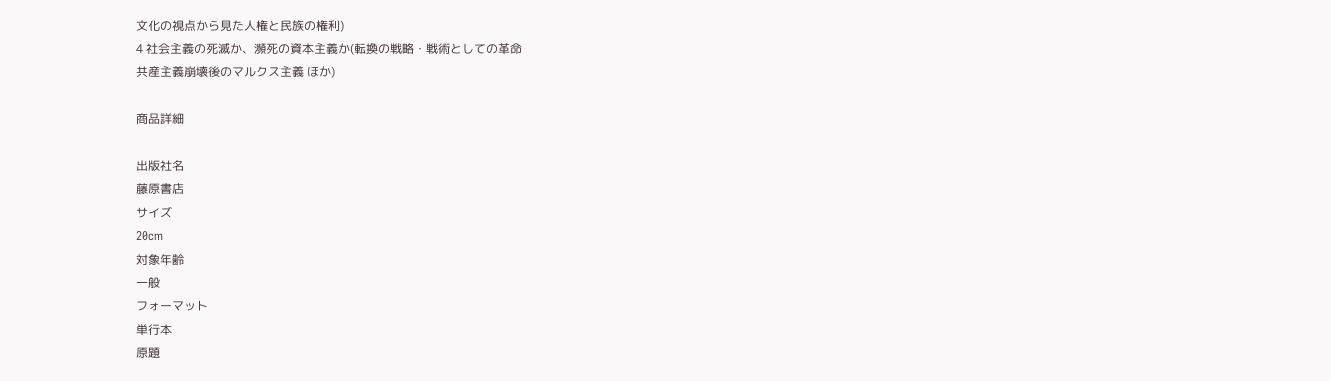文化の視点から見た人権と民族の権利)
4 社会主義の死滅か、瀕死の資本主義か(転換の戦略・戦術としての革命
共産主義崩壊後のマルクス主義 ほか)

商品詳細

出版社名
藤原書店
サイズ
20cm
対象年齢
一般
フォーマット
単行本
原題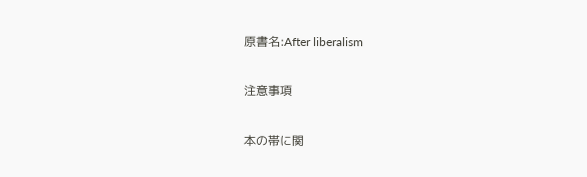原書名:After liberalism

注意事項

本の帯に関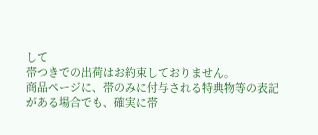して
帯つきでの出荷はお約束しておりません。
商品ページに、帯のみに付与される特典物等の表記がある場合でも、確実に帯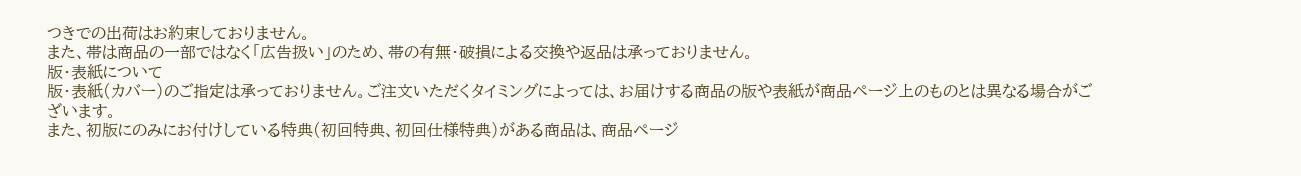つきでの出荷はお約束しておりません。
また、帯は商品の一部ではなく「広告扱い」のため、帯の有無・破損による交換や返品は承っておりません。
版・表紙について
版・表紙(カバー)のご指定は承っておりません。ご注文いただくタイミングによっては、お届けする商品の版や表紙が商品ページ上のものとは異なる場合がございます。
また、初版にのみにお付けしている特典(初回特典、初回仕様特典)がある商品は、商品ページ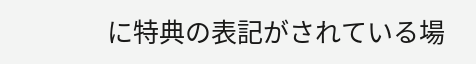に特典の表記がされている場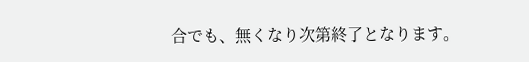合でも、無くなり次第終了となります。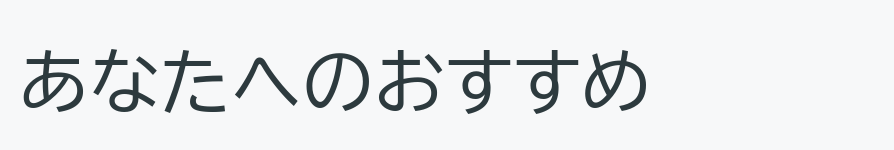あなたへのおすすめ